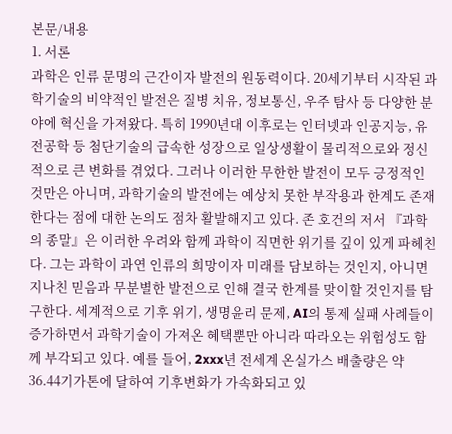본문/내용
1. 서론
과학은 인류 문명의 근간이자 발전의 원동력이다. 20세기부터 시작된 과학기술의 비약적인 발전은 질병 치유, 정보통신, 우주 탐사 등 다양한 분야에 혁신을 가져왔다. 특히 1990년대 이후로는 인터넷과 인공지능, 유전공학 등 첨단기술의 급속한 성장으로 일상생활이 물리적으로와 정신적으로 큰 변화를 겪었다. 그러나 이러한 무한한 발전이 모두 긍정적인 것만은 아니며, 과학기술의 발전에는 예상치 못한 부작용과 한계도 존재한다는 점에 대한 논의도 점차 활발해지고 있다. 존 호건의 저서 『과학의 종말』은 이러한 우려와 함께 과학이 직면한 위기를 깊이 있게 파헤친다. 그는 과학이 과연 인류의 희망이자 미래를 담보하는 것인지, 아니면 지나친 믿음과 무분별한 발전으로 인해 결국 한계를 맞이할 것인지를 탐구한다. 세계적으로 기후 위기, 생명윤리 문제, AI의 통제 실패 사례들이 증가하면서 과학기술이 가져온 혜택뿐만 아니라 따라오는 위험성도 함께 부각되고 있다. 예를 들어, 2xxx년 전세계 온실가스 배출량은 약 36.44기가톤에 달하여 기후변화가 가속화되고 있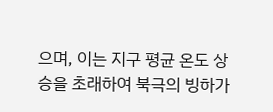으며, 이는 지구 평균 온도 상승을 초래하여 북극의 빙하가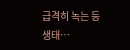급격히 녹는 등 생태…